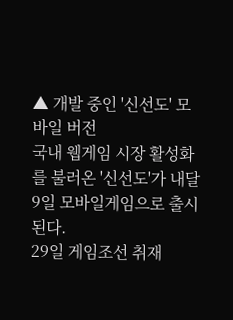▲ 개발 중인 '신선도' 모바일 버전
국내 웹게임 시장 활성화를 불러온 '신선도'가 내달 9일 모바일게임으로 출시된다.
29일 게임조선 취재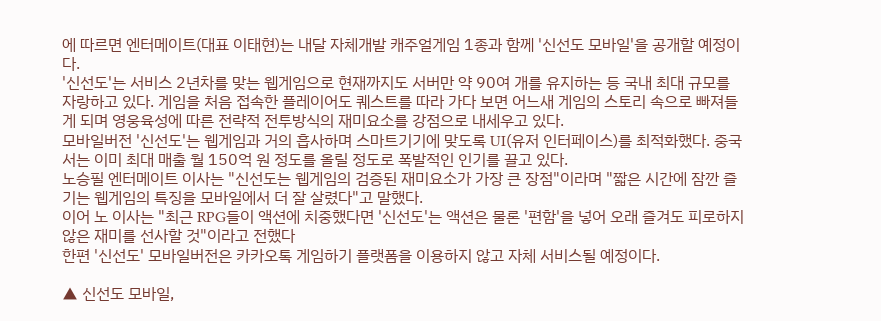에 따르면 엔터메이트(대표 이태현)는 내달 자체개발 캐주얼게임 1종과 함께 '신선도 모바일'을 공개할 예정이다.
'신선도'는 서비스 2년차를 맞는 웹게임으로 현재까지도 서버만 약 90여 개를 유지하는 등 국내 최대 규모를 자랑하고 있다. 게임을 처음 접속한 플레이어도 퀘스트를 따라 가다 보면 어느새 게임의 스토리 속으로 빠져들게 되며 영웅육성에 따른 전략적 전투방식의 재미요소를 강점으로 내세우고 있다.
모바일버전 '신선도'는 웹게임과 거의 흡사하며 스마트기기에 맞도록 UI(유저 인터페이스)를 최적화했다. 중국서는 이미 최대 매출 월 150억 원 정도를 올릴 정도로 폭발적인 인기를 끌고 있다.
노승필 엔터메이트 이사는 "신선도는 웹게임의 검증된 재미요소가 가장 큰 장점"이라며 "짧은 시간에 잠깐 즐기는 웹게임의 특징을 모바일에서 더 잘 살렸다"고 말했다.
이어 노 이사는 "최근 RPG들이 액션에 치중했다면 '신선도'는 액션은 물론 '편함'을 넣어 오래 즐겨도 피로하지 않은 재미를 선사할 것"이라고 전했다
한편 '신선도' 모바일버전은 카카오톡 게임하기 플랫폼을 이용하지 않고 자체 서비스될 예정이다.

▲ 신선도 모바일,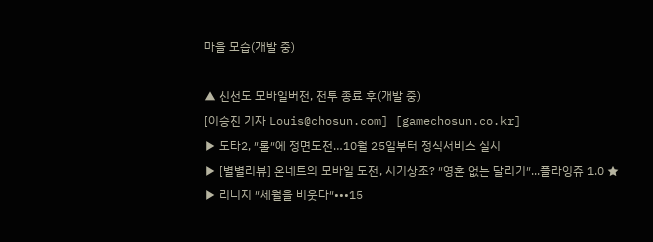마을 모습(개발 중)

▲ 신선도 모바일버전, 전투 종료 후(개발 중)
[이승진 기자 Louis@chosun.com] [gamechosun.co.kr]
▶ 도타2, ″롤″에 정면도전…10월 25일부터 정식서비스 실시
▶ [별별리뷰] 온네트의 모바일 도전, 시기상조? ″영혼 없는 달리기″...플라잉쥬 1.0 ★
▶ 리니지 ″세월을 비웃다″•••15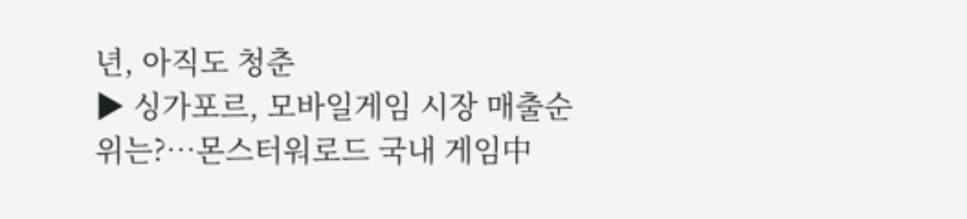년, 아직도 청춘
▶ 싱가포르, 모바일게임 시장 매출순위는?…몬스터워로드 국내 게임中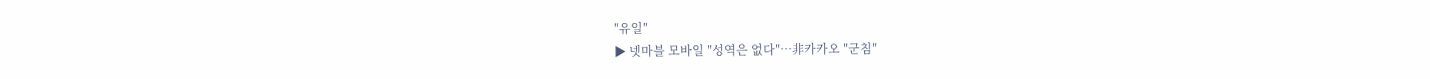″유일″
▶ 넷마블 모바일 ″성역은 없다″…非카카오 ″군침″